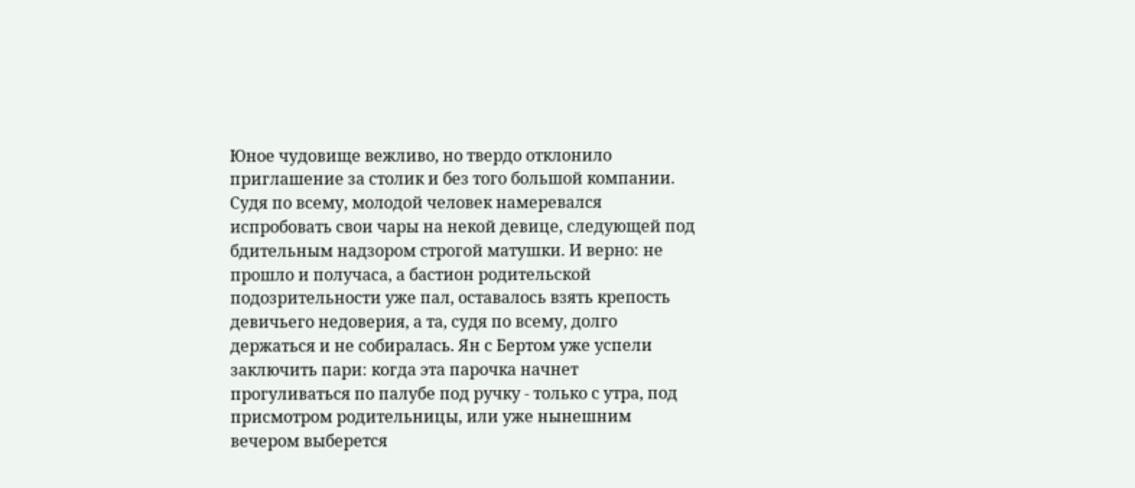Юное чудовище вежливо, но твердо отклонило приглашение за столик и без того большой компании. Судя по всему, молодой человек намеревался испробовать свои чары на некой девице, следующей под бдительным надзором строгой матушки. И верно: не прошло и получаса, а бастион родительской подозрительности уже пал, оставалось взять крепость девичьего недоверия, а та, судя по всему, долго держаться и не собиралась. Ян с Бертом уже успели заключить пари: когда эта парочка начнет прогуливаться по палубе под ручку - только с утра, под присмотром родительницы, или уже нынешним вечером выберется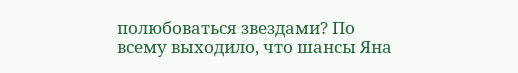полюбоваться звездами? По всему выходило, что шансы Яна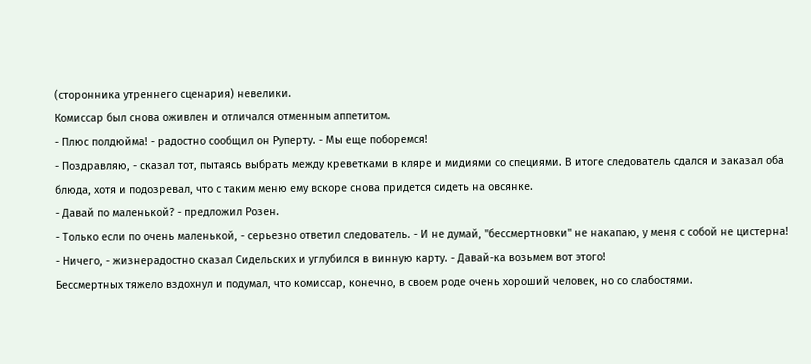(сторонника утреннего сценария) невелики.
Комиссар был снова оживлен и отличался отменным аппетитом.
- Плюс полдюйма! - радостно сообщил он Руперту. - Мы еще поборемся!
- Поздравляю, - сказал тот, пытаясь выбрать между креветками в кляре и мидиями со специями. В итоге следователь сдался и заказал оба блюда, хотя и подозревал, что с таким меню ему вскоре снова придется сидеть на овсянке.
- Давай по маленькой? - предложил Розен.
- Только если по очень маленькой, - серьезно ответил следователь. - И не думай, "бессмертновки" не накапаю, у меня с собой не цистерна!
- Ничего, - жизнерадостно сказал Сидельских и углубился в винную карту. - Давай-ка возьмем вот этого!
Бессмертных тяжело вздохнул и подумал, что комиссар, конечно, в своем роде очень хороший человек, но со слабостями.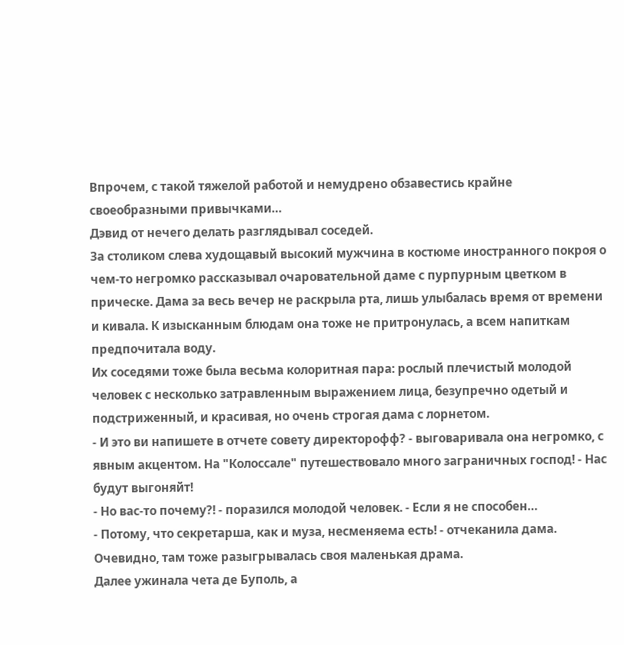Впрочем, с такой тяжелой работой и немудрено обзавестись крайне своеобразными привычками…
Дэвид от нечего делать разглядывал соседей.
За столиком слева худощавый высокий мужчина в костюме иностранного покроя о чем-то негромко рассказывал очаровательной даме с пурпурным цветком в прическе. Дама за весь вечер не раскрыла рта, лишь улыбалась время от времени и кивала. К изысканным блюдам она тоже не притронулась, а всем напиткам предпочитала воду.
Их соседями тоже была весьма колоритная пара: рослый плечистый молодой человек с несколько затравленным выражением лица, безупречно одетый и подстриженный, и красивая, но очень строгая дама с лорнетом.
- И это ви напишете в отчете совету директорофф? - выговаривала она негромко, с явным акцентом. На "Колоссале" путешествовало много заграничных господ! - Нас будут выгоняйт!
- Но вас-то почему?! - поразился молодой человек. - Если я не способен…
- Потому, что секретарша, как и муза, несменяема есть! - отчеканила дама.
Очевидно, там тоже разыгрывалась своя маленькая драма.
Далее ужинала чета де Буполь, а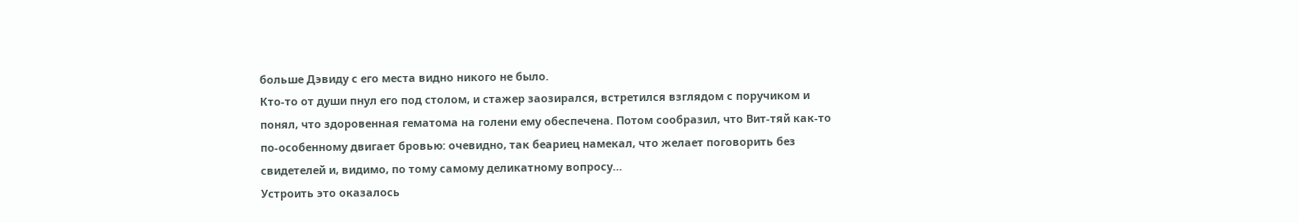больше Дэвиду с его места видно никого не было.
Кто-то от души пнул его под столом, и стажер заозирался, встретился взглядом с поручиком и понял, что здоровенная гематома на голени ему обеспечена. Потом сообразил, что Вит-тяй как-то по-особенному двигает бровью: очевидно, так беариец намекал, что желает поговорить без свидетелей и, видимо, по тому самому деликатному вопросу…
Устроить это оказалось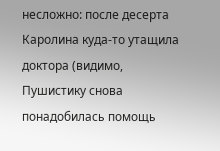несложно: после десерта Каролина куда-то утащила доктора (видимо, Пушистику снова понадобилась помощь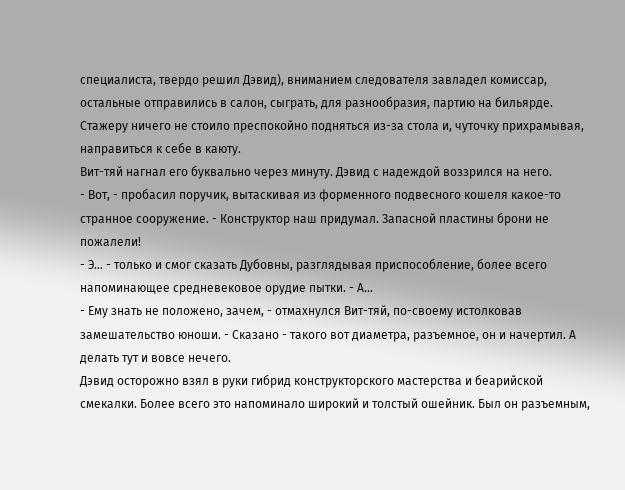специалиста, твердо решил Дэвид), вниманием следователя завладел комиссар, остальные отправились в салон, сыграть, для разнообразия, партию на бильярде. Стажеру ничего не стоило преспокойно подняться из-за стола и, чуточку прихрамывая, направиться к себе в каюту.
Вит-тяй нагнал его буквально через минуту. Дэвид с надеждой воззрился на него.
- Вот, - пробасил поручик, вытаскивая из форменного подвесного кошеля какое-то странное сооружение. - Конструктор наш придумал. Запасной пластины брони не пожалели!
- Э… - только и смог сказать Дубовны, разглядывая приспособление, более всего напоминающее средневековое орудие пытки. - А…
- Ему знать не положено, зачем, - отмахнулся Вит-тяй, по-своему истолковав замешательство юноши. - Сказано - такого вот диаметра, разъемное, он и начертил. А делать тут и вовсе нечего.
Дэвид осторожно взял в руки гибрид конструкторского мастерства и беарийской смекалки. Более всего это напоминало широкий и толстый ошейник. Был он разъемным,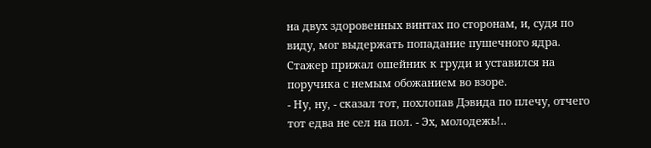на двух здоровенных винтах по сторонам, и, судя по виду, мог выдержать попадание пушечного ядра. Стажер прижал ошейник к груди и уставился на поручика с немым обожанием во взоре.
- Ну, ну, - сказал тот, похлопав Дэвида по плечу, отчего тот едва не сел на пол. - Эх, молодежь!..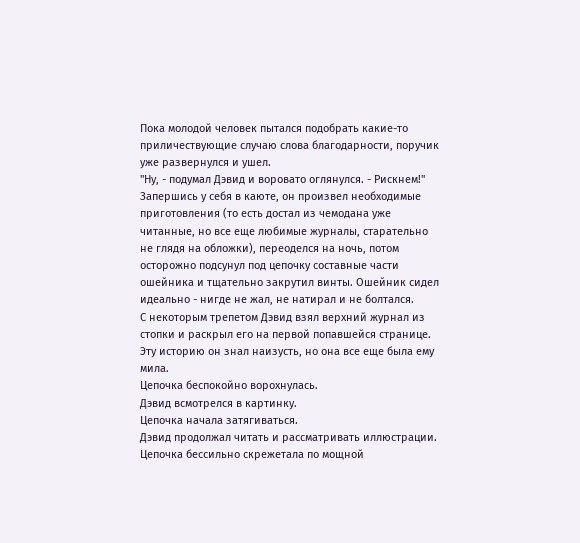Пока молодой человек пытался подобрать какие-то приличествующие случаю слова благодарности, поручик уже развернулся и ушел.
"Ну, - подумал Дэвид и воровато оглянулся. - Рискнем!"
Запершись у себя в каюте, он произвел необходимые приготовления (то есть достал из чемодана уже читанные, но все еще любимые журналы, старательно не глядя на обложки), переоделся на ночь, потом осторожно подсунул под цепочку составные части ошейника и тщательно закрутил винты. Ошейник сидел идеально - нигде не жал, не натирал и не болтался.
С некоторым трепетом Дэвид взял верхний журнал из стопки и раскрыл его на первой попавшейся странице. Эту историю он знал наизусть, но она все еще была ему мила.
Цепочка беспокойно ворохнулась.
Дэвид всмотрелся в картинку.
Цепочка начала затягиваться.
Дэвид продолжал читать и рассматривать иллюстрации.
Цепочка бессильно скрежетала по мощной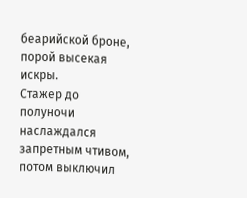беарийской броне, порой высекая искры.
Стажер до полуночи наслаждался запретным чтивом, потом выключил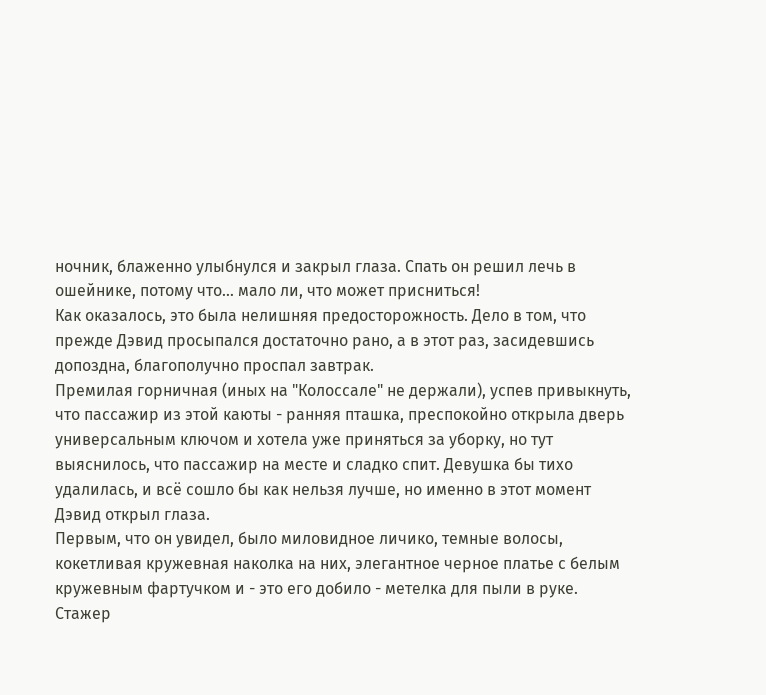ночник, блаженно улыбнулся и закрыл глаза. Спать он решил лечь в ошейнике, потому что… мало ли, что может присниться!
Как оказалось, это была нелишняя предосторожность. Дело в том, что прежде Дэвид просыпался достаточно рано, а в этот раз, засидевшись допоздна, благополучно проспал завтрак.
Премилая горничная (иных на "Колоссале" не держали), успев привыкнуть, что пассажир из этой каюты - ранняя пташка, преспокойно открыла дверь универсальным ключом и хотела уже приняться за уборку, но тут выяснилось, что пассажир на месте и сладко спит. Девушка бы тихо удалилась, и всё сошло бы как нельзя лучше, но именно в этот момент Дэвид открыл глаза.
Первым, что он увидел, было миловидное личико, темные волосы, кокетливая кружевная наколка на них, элегантное черное платье с белым кружевным фартучком и - это его добило - метелка для пыли в руке.
Стажер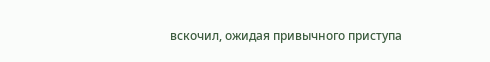вскочил, ожидая привычного приступа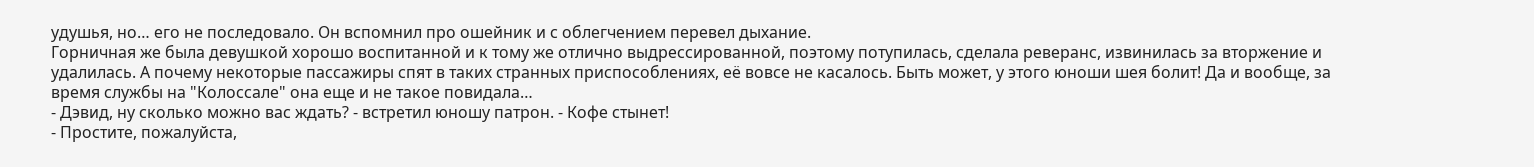удушья, но… его не последовало. Он вспомнил про ошейник и с облегчением перевел дыхание.
Горничная же была девушкой хорошо воспитанной и к тому же отлично выдрессированной, поэтому потупилась, сделала реверанс, извинилась за вторжение и удалилась. А почему некоторые пассажиры спят в таких странных приспособлениях, её вовсе не касалось. Быть может, у этого юноши шея болит! Да и вообще, за время службы на "Колоссале" она еще и не такое повидала…
- Дэвид, ну сколько можно вас ждать? - встретил юношу патрон. - Кофе стынет!
- Простите, пожалуйста,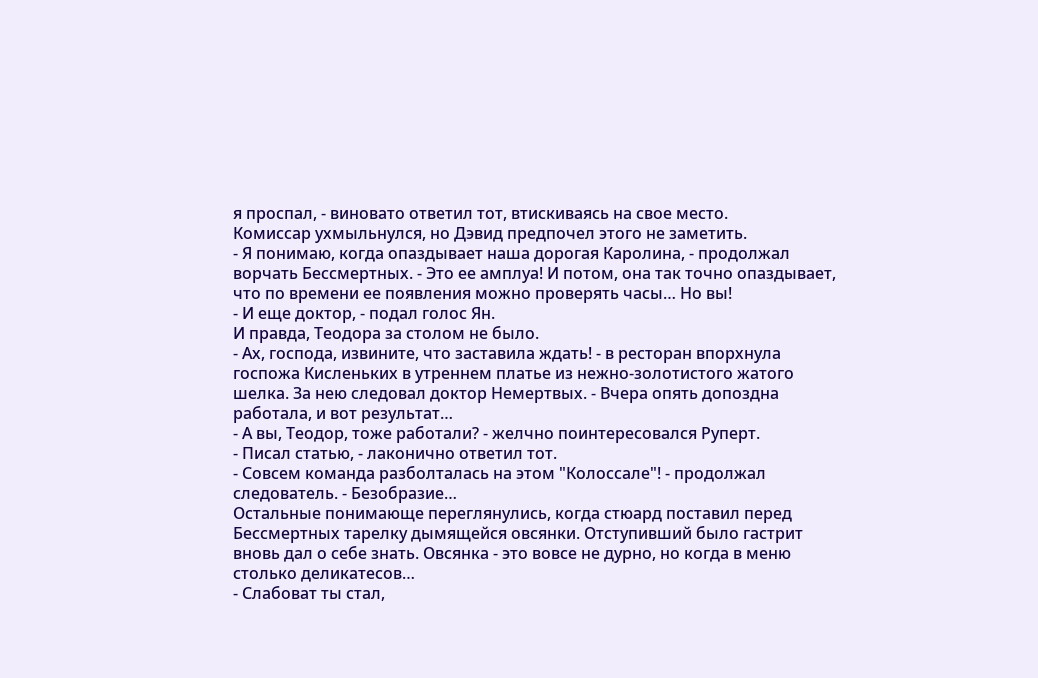я проспал, - виновато ответил тот, втискиваясь на свое место.
Комиссар ухмыльнулся, но Дэвид предпочел этого не заметить.
- Я понимаю, когда опаздывает наша дорогая Каролина, - продолжал ворчать Бессмертных. - Это ее амплуа! И потом, она так точно опаздывает, что по времени ее появления можно проверять часы… Но вы!
- И еще доктор, - подал голос Ян.
И правда, Теодора за столом не было.
- Ах, господа, извините, что заставила ждать! - в ресторан впорхнула госпожа Кисленьких в утреннем платье из нежно-золотистого жатого шелка. За нею следовал доктор Немертвых. - Вчера опять допоздна работала, и вот результат…
- А вы, Теодор, тоже работали? - желчно поинтересовался Руперт.
- Писал статью, - лаконично ответил тот.
- Совсем команда разболталась на этом "Колоссале"! - продолжал следователь. - Безобразие…
Остальные понимающе переглянулись, когда стюард поставил перед Бессмертных тарелку дымящейся овсянки. Отступивший было гастрит вновь дал о себе знать. Овсянка - это вовсе не дурно, но когда в меню столько деликатесов…
- Слабоват ты стал,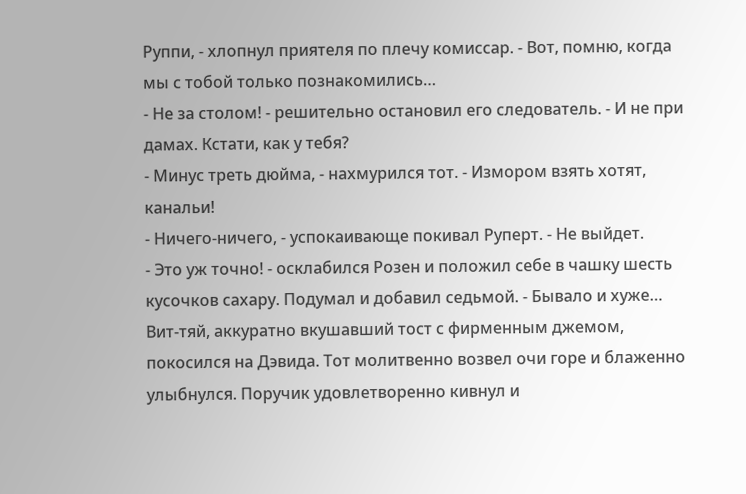Руппи, - хлопнул приятеля по плечу комиссар. - Вот, помню, когда мы с тобой только познакомились…
- Не за столом! - решительно остановил его следователь. - И не при дамах. Кстати, как у тебя?
- Минус треть дюйма, - нахмурился тот. - Измором взять хотят, канальи!
- Ничего-ничего, - успокаивающе покивал Руперт. - Не выйдет.
- Это уж точно! - осклабился Розен и положил себе в чашку шесть кусочков сахару. Подумал и добавил седьмой. - Бывало и хуже…
Вит-тяй, аккуратно вкушавший тост с фирменным джемом, покосился на Дэвида. Тот молитвенно возвел очи горе и блаженно улыбнулся. Поручик удовлетворенно кивнул и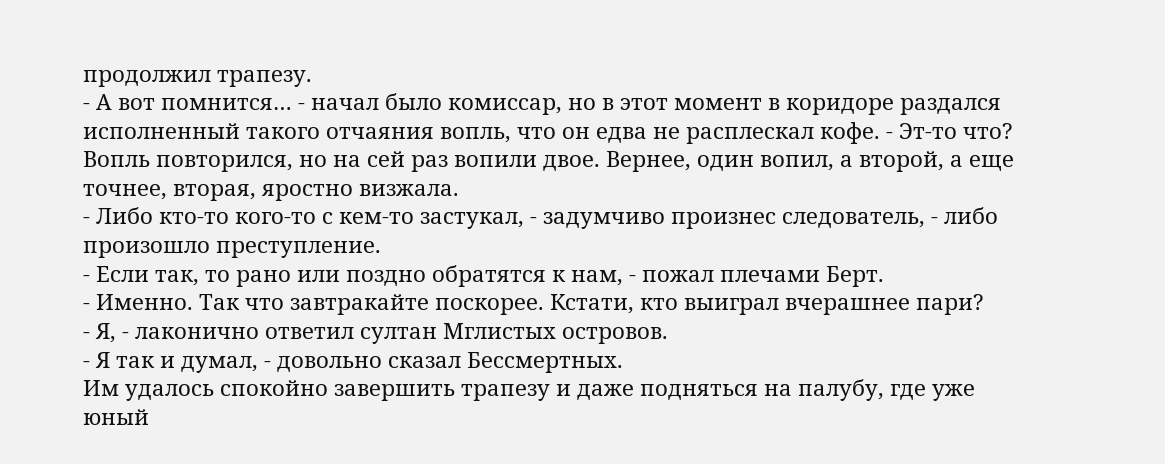продолжил трапезу.
- А вот помнится… - начал было комиссар, но в этот момент в коридоре раздался исполненный такого отчаяния вопль, что он едва не расплескал кофе. - Эт-то что?
Вопль повторился, но на сей раз вопили двое. Вернее, один вопил, а второй, а еще точнее, вторая, яростно визжала.
- Либо кто-то кого-то с кем-то застукал, - задумчиво произнес следователь, - либо произошло преступление.
- Если так, то рано или поздно обратятся к нам, - пожал плечами Берт.
- Именно. Так что завтракайте поскорее. Кстати, кто выиграл вчерашнее пари?
- Я, - лаконично ответил султан Мглистых островов.
- Я так и думал, - довольно сказал Бессмертных.
Им удалось спокойно завершить трапезу и даже подняться на палубу, где уже юный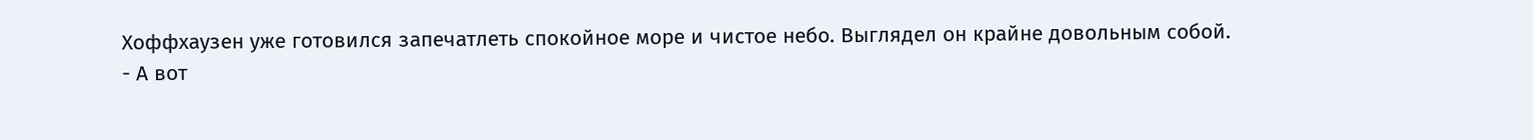Хоффхаузен уже готовился запечатлеть спокойное море и чистое небо. Выглядел он крайне довольным собой.
- А вот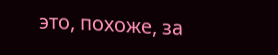это, похоже, за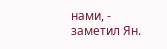нами, - заметил Ян.